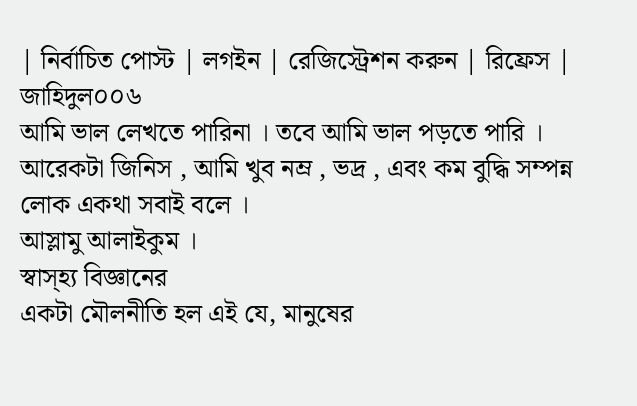| নির্বাচিত পোস্ট | লগইন | রেজিস্ট্রেশন করুন | রিফ্রেস |
জাহিদুল০০৬
আমি ভাল লেখতে পারিনা । তবে আমি ভাল পড়তে পারি । আরেকটা জিনিস , আমি খুব নম্র , ভদ্র , এবং কম বুদ্ধি সম্পন্ন লোক একথা সবাই বলে ।
আস্লামু আলাইকুম ।
স্বাস্হ্য বিজ্ঞানের
একটা মৌলনীতি হল এই যে, মানুষের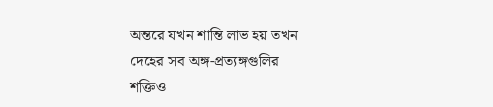অন্তরে যখন শান্তি লাভ হয় তখন
দেহের সব অঙ্গ-প্রত্যঙ্গগুলির
শক্তিও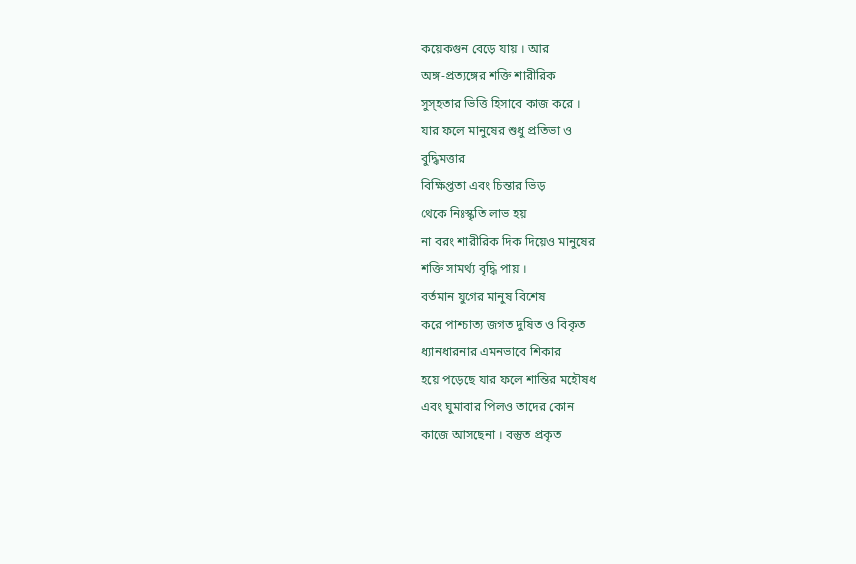কয়েকগুন বেড়ে যায় । আর
অঙ্গ-প্রত্যঙ্গের শক্তি শারীরিক
সুস্হতার ভিত্তি হিসাবে কাজ করে ।
যার ফলে মানুষের শুধু প্রতিভা ও
বুদ্ধিমত্তার
বিক্ষিপ্ততা এবং চিন্তার ভিড়
থেকে নিঃস্কৃতি লাভ হয়
না বরং শারীরিক দিক দিয়েও মানুষের
শক্তি সামর্থ্য বৃদ্ধি পায় ।
বর্তমান যুগের মানুষ বিশেষ
করে পাশ্চাত্য জগত দুষিত ও বিকৃত
ধ্যানধারনার এমনভাবে শিকার
হয়ে পড়েছে যার ফলে শান্তির মহৌষধ
এবং ঘুমাবার পিলও তাদের কোন
কাজে আসছেনা । বস্তুত প্রকৃত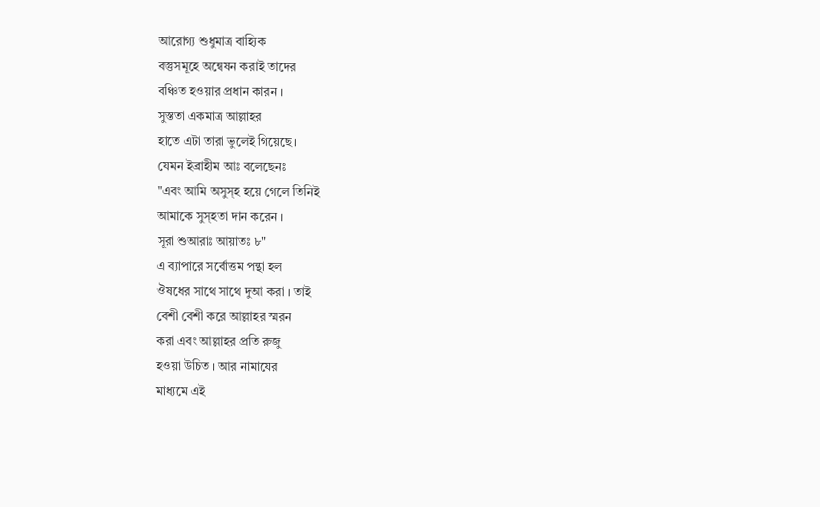আরোগ্য শুধুমাত্র বাহ্যিক
বস্তুসমূহে অন্বেষন করাই তাদের
বঞ্চিত হওয়ার প্রধান কারন ।
সুস্ততা একমাত্র আল্লাহর
হাতে এটা তারা ভুলেই গিয়েছে।
যেমন ইব্রাহীম আঃ বলেছেনঃ
"এবং আমি অসুস্হ হয়ে গেলে তিনিই
আমাকে সুস্হতা দান করেন ।
সূরা শুআরাঃ আয়াতঃ ৮"
এ ব্যাপারে সর্বোত্তম পন্থা হল
ঔষধের সাথে সাথে দুআ করা । তাই
বেশী বেশী করে আল্লাহর স্মরন
করা এবং আল্লাহর প্রতি রুজু
হওয়া উচিত । আর নামাযের
মাধ্যমে এই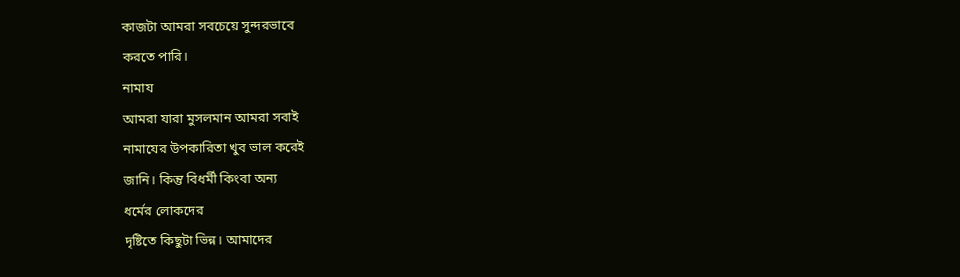কাজটা আমরা সবচেয়ে সুন্দরভাবে
করতে পারি।
নামায
আমরা যারা মুসলমান আমরা সবাই
নামাযের উপকারিতা খুব ভাল করেই
জানি। কিন্তু বিধর্মী কিংবা অন্য
ধর্মের লোকদের
দৃষ্টিতে কিছুটা ভিন্ন। আমাদের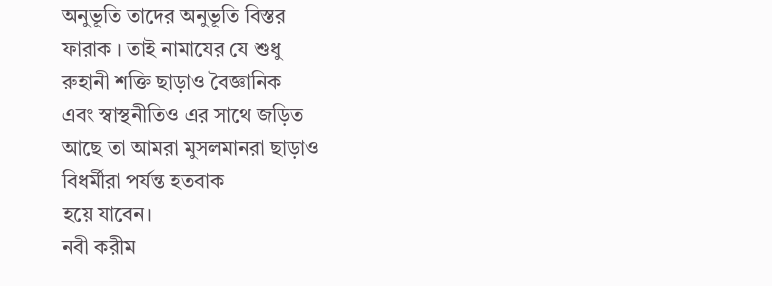অনুভূতি তাদের অনুভূতি বিস্তর
ফারাক । তাই নামাযের যে শুধু
রুহানী শক্তি ছাড়াও বৈজ্ঞানিক
এবং স্বাস্থনীতিও এর সাথে জড়িত
আছে তা আমরা মুসলমানরা ছাড়াও
বিধর্মীরা পর্যন্ত হতবাক
হয়ে যাবেন।
নবী করীম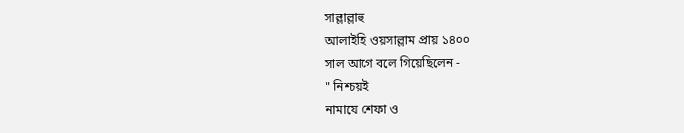সাল্লাল্লাহু
আলাইহি ওয়সাল্লাম প্রায় ১৪০০
সাল আগে বলে গিয়েছিলেন -
" নিশ্চয়ই
নামাযে শেফা ও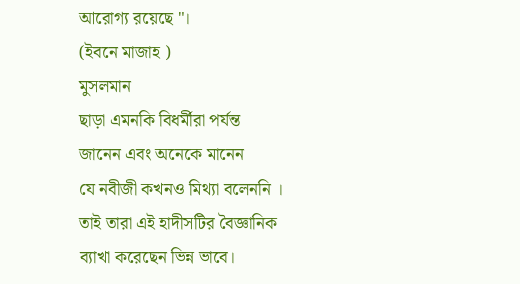আরোগ্য রয়েছে "।
(ইবনে মাজাহ )
মুসলমান
ছাড়া এমনকি বিধর্মীরা পর্যন্ত
জানেন এবং অনেকে মানেন
যে নবীজী কখনও মিথ্যা বলেননি ।
তাই তারা এই হাদীসটির বৈজ্ঞানিক
ব্যাখা করেছেন ভিন্ন ভাবে।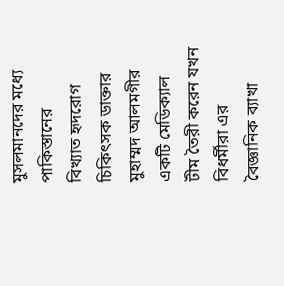মুসলমানদের মধ্যে পাকিস্তানের
বিখ্যাত হৃদরোগ চিকিৎসক ডাক্তার
মুহাম্মদ আলমগীর একটি মেডিক্যাল
টীম তৈরী করেন যখন বিধর্মীরা এর
বৈজ্ঞানিক ব্যাখা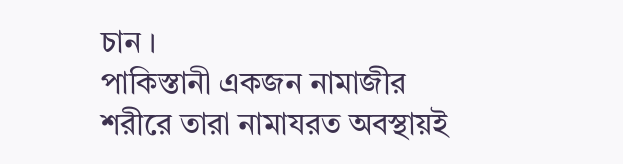চান ।
পাকিস্তানী একজন নামাজীর
শরীরে তারা নামাযরত অবস্থায়ই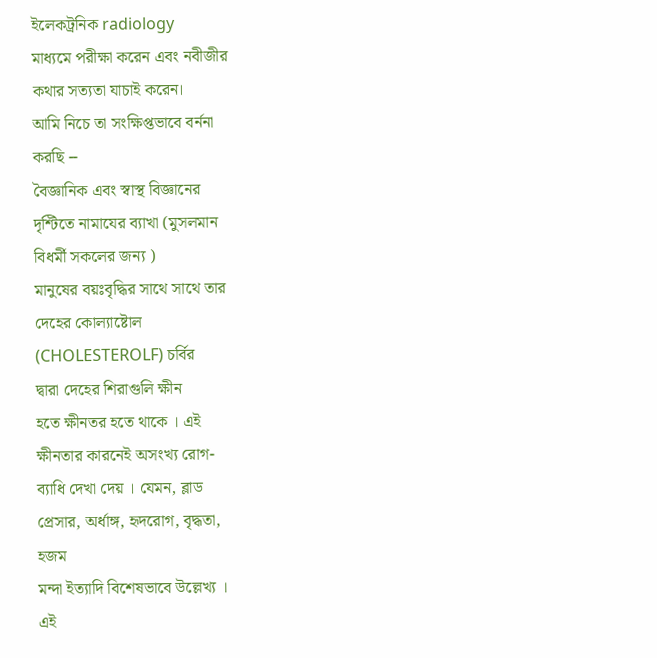ইলেকট্রনিক radiology
মাধ্যমে পরীক্ষা করেন এবং নবীজীর
কথার সত্যতা যাচাই করেন।
আমি নিচে তা সংক্ষিপ্তভাবে বর্ননা
করছি --
বৈজ্ঞানিক এবং স্বাস্থ বিজ্ঞানের
দৃশ্টিতে নামাযের ব্যাখা (মুসলমান
বিধর্মী সকলের জন্য )
মানুষের বয়ঃবৃদ্ধির সাথে সাথে তার
দেহের কোল্যাষ্টোল
(CHOLESTEROLF) চর্বির
দ্বারা দেহের শিরাগুলি ক্ষীন
হতে ক্ষীনতর হতে থাকে । এই
ক্ষীনতার কারনেই অসংখ্য রোগ-
ব্যাধি দেখা দেয় । যেমন, ব্লাড
প্রেসার, অর্ধাঙ্গ, হৃদরোগ, বৃদ্ধতা,
হজম
মন্দা ইত্যাদি বিশেষভাবে উল্লেখ্য ।
এই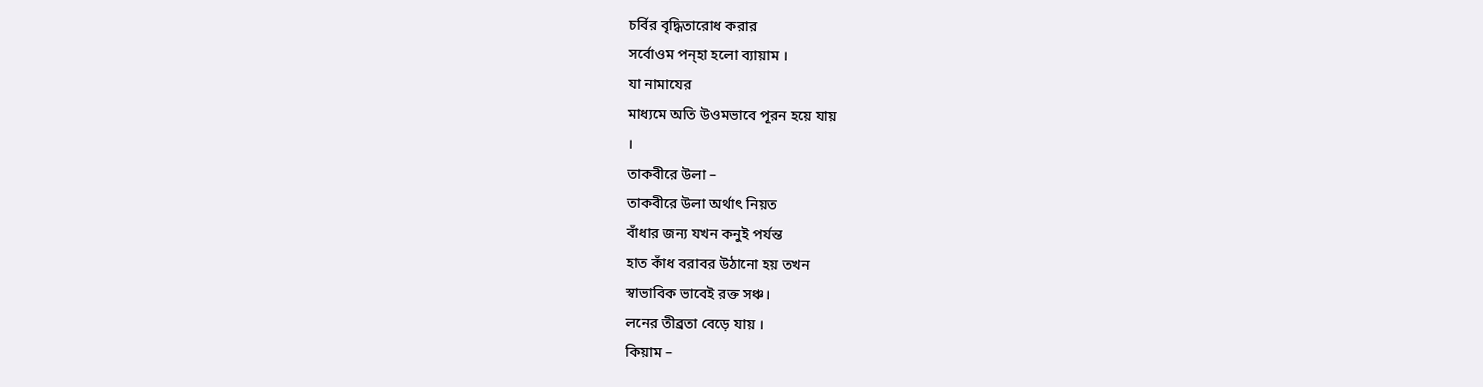চর্বির বৃদ্ধিতারোধ করার
সর্বোওম পন্হা হলো ব্যায়াম ।
যা নামাযের
মাধ্যমে অতি উওমভাবে পূরন হয়ে যায়
।
তাকবীরে উলা –
তাকবীরে উলা অর্থাৎ নিয়ত
বাঁধার জন্য যখন কনুই পর্যন্ত
হাত কাঁধ বরাবর উঠানো হয় তখন
স্বাভাবিক ভাবেই রক্ত সঞ্চ।
লনের তীব্রতা বেড়ে যায় ।
কিয়াম –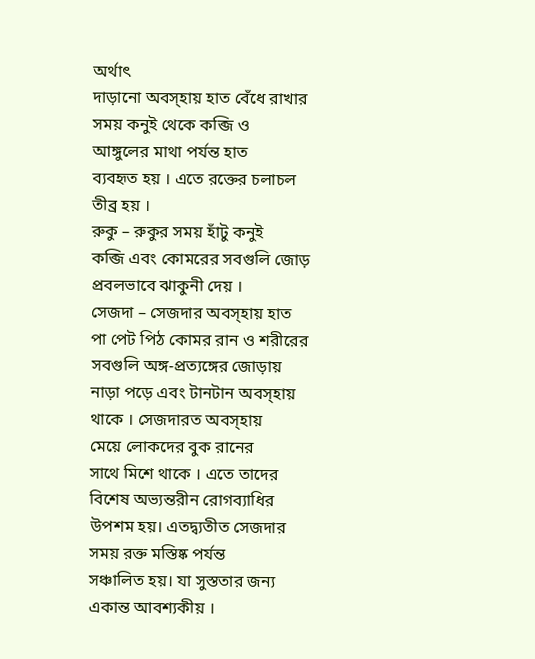অর্থাৎ
দাড়ানো অবস্হায় হাত বেঁধে রাখার
সময় কনুই থেকে কব্জি ও
আঙ্গুলের মাথা পর্যন্ত হাত
ব্যবহৃত হয় । এতে রক্তের চলাচল
তীব্র হয় ।
রুকু – রুকুর সময় হাঁটু কনুই
কব্জি এবং কোমরের সবগুলি জোড়
প্রবলভাবে ঝাকুনী দেয় ।
সেজদা – সেজদার অবস্হায় হাত
পা পেট পিঠ কোমর রান ও শরীরের
সবগুলি অঙ্গ-প্রত্যঙ্গের জোড়ায়
নাড়া পড়ে এবং টানটান অবস্হায়
থাকে । সেজদারত অবস্হায়
মেয়ে লোকদের বুক রানের
সাথে মিশে থাকে । এতে তাদের
বিশেষ অভ্যন্তরীন রোগব্যাধির
উপশম হয়। এতদ্ব্যতীত সেজদার
সময় রক্ত মস্তিষ্ক পর্যন্ত
সঞ্চালিত হয়। যা সুস্ততার জন্য
একান্ত আবশ্যকীয় ।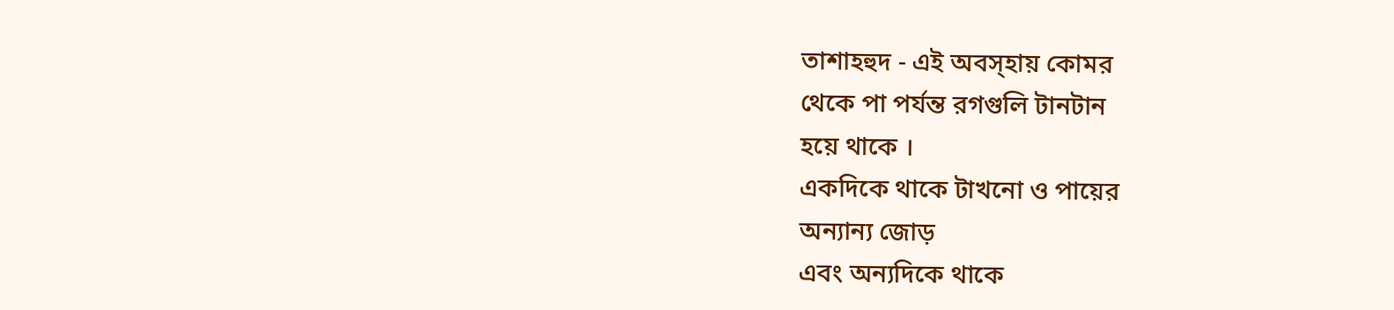তাশাহহুদ - এই অবস্হায় কোমর
থেকে পা পর্যন্ত রগগুলি টানটান
হয়ে থাকে ।
একদিকে থাকে টাখনো ও পায়ের
অন্যান্য জোড়
এবং অন্যদিকে থাকে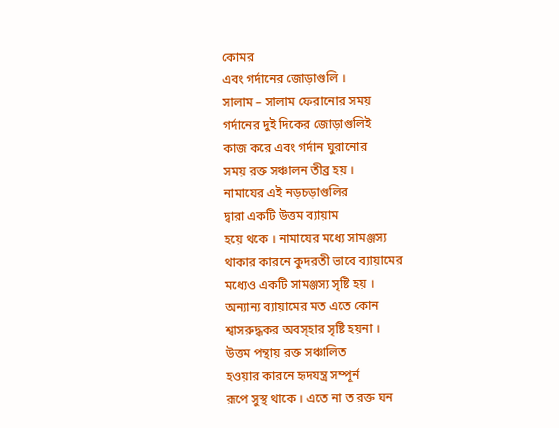কোমর
এবং গর্দানের জোড়াগুলি ।
সালাম – সালাম ফেরানোর সময়
গর্দানের দুই দিকের জোড়াগুলিই
কাজ করে এবং গর্দান ঘুরানোর
সময় রক্ত সঞ্চালন তীব্র হয় ।
নামাযের এই নড়চড়াগুলির
দ্বারা একটি উত্তম ব্যায়াম
হয়ে থকে । নামাযের মধ্যে সামঞ্জস্য
থাকার কারনে কুদরতী ভাবে ব্যায়ামের
মধ্যেও একটি সামঞ্জস্য সৃষ্টি হয় ।
অন্যান্য ব্যায়ামের মত এতে কোন
শ্বাসরুদ্ধকর অবস্হার সৃষ্টি হয়না ।
উত্তম পন্থায় রক্ত সঞ্চালিত
হওয়ার কারনে হৃদযন্ত্র সম্পূর্ন
রূপে সুস্থ থাকে । এতে না ত রক্ত ঘন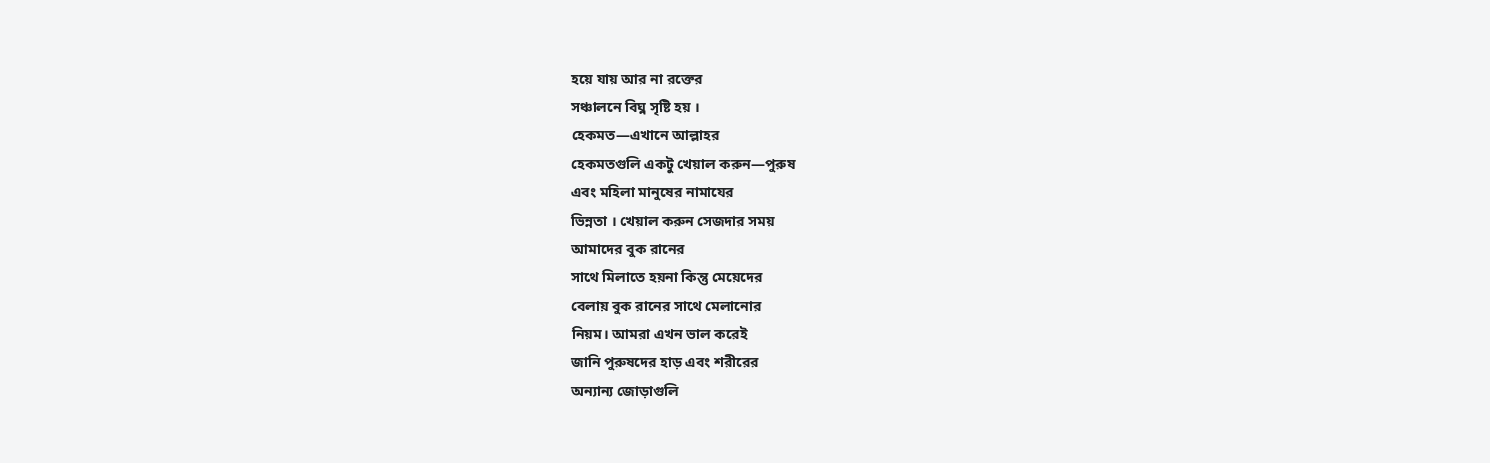হয়ে যায় আর না রক্তের
সঞ্চালনে বিঘ্ন সৃষ্টি হয় ।
হেকমত—এখানে আল্লাহর
হেকমতগুলি একটু খেয়াল করুন—পুরুষ
এবং মহিলা মানুষের নামাযের
ভিন্নতা । খেয়াল করুন সেজদার সময়
আমাদের বুক রানের
সাথে মিলাতে হয়না কিন্তু মেয়েদের
বেলায় বুক রানের সাথে মেলানোর
নিয়ম। আমরা এখন ভাল করেই
জানি পুরুষদের হাড় এবং শরীরের
অন্যান্য জোড়াগুলি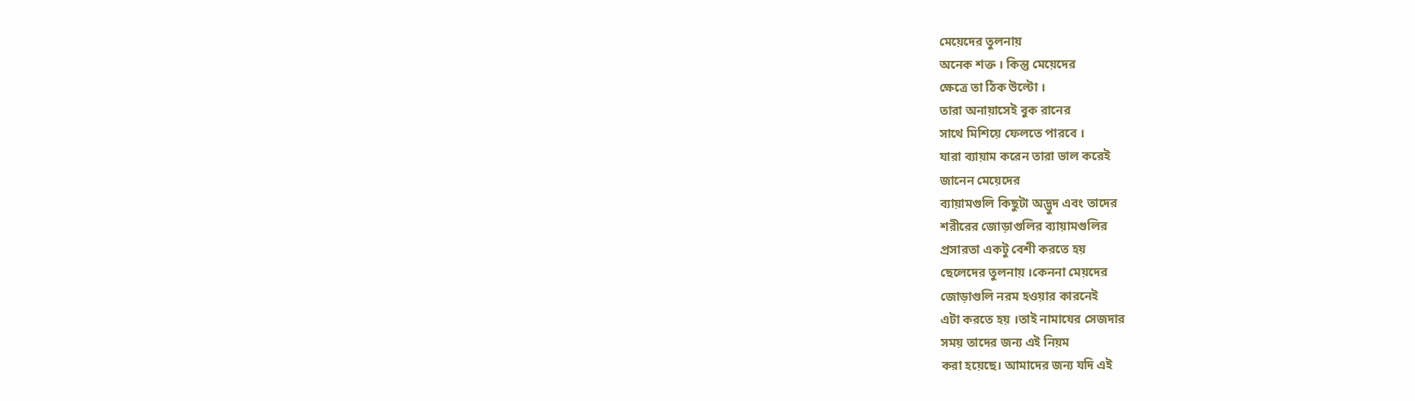মেয়েদের তুলনায়
অনেক শক্ত । কিন্তু মেয়েদের
ক্ষেত্রে তা ঠিক উল্টো ।
তারা অনায়াসেই বুক রানের
সাথে মিশিয়ে ফেলতে পারবে ।
যারা ব্যায়াম করেন তারা ভাল করেই
জানেন মেয়েদের
ব্যায়ামগুলি কিছুটা অদ্ভুদ এবং তাদের
শরীরের জোড়াগুলির ব্যায়ামগুলির
প্রসারতা একটু বেশী করতে হয়
ছেলেদের তুলনায় ।কেননা মেয়দের
জোড়াগুলি নরম হওয়ার কারনেই
এটা করতে হয় ।তাই নামাযের সেজদার
সময় তাদের জন্য এই নিয়ম
করা হয়েছে। আমাদের জন্য যদি এই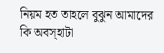নিয়ম হত তাহলে বুঝুন আমাদের
কি অবস্হাটা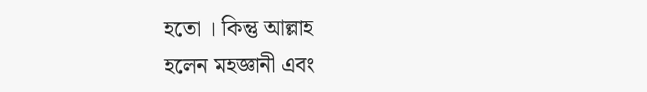হতো । কিন্তু আল্লাহ
হলেন মহজ্ঞানী এবং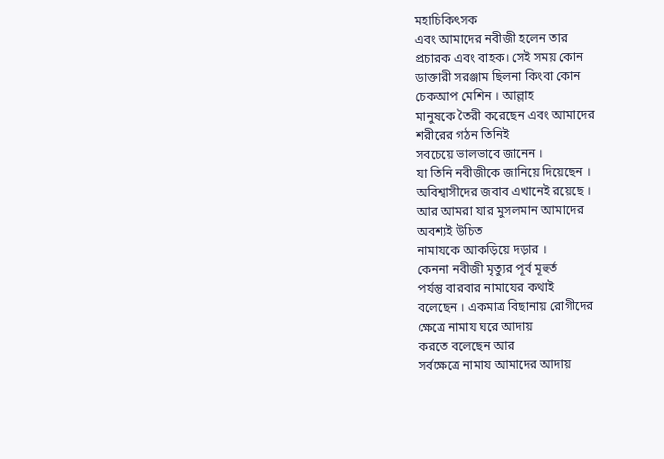মহাচিকিৎসক
এবং আমাদের নবীজী হলেন তার
প্রচারক এবং বাহক। সেই সময় কোন
ডাক্তারী সরঞ্জাম ছিলনা কিংবা কোন
চেকআপ মেশিন । আল্লাহ
মানুষকে তৈরী করেছেন এবং আমাদের
শরীরের গঠন তিনিই
সবচেয়ে ভালভাবে জানেন ।
যা তিনি নবীজীকে জানিয়ে দিয়েছেন ।
অবিশ্বাসীদের জবাব এখানেই রয়েছে ।
আর আমরা যার মুসলমান আমাদের
অবশ্যই উচিত
নামাযকে আকড়িয়ে দড়ার ।
কেননা নবীজী মৃত্যুর পূর্ব মূহুর্ত
পর্যন্তু বারবার নামাযের কথাই
বলেছেন । একমাত্র বিছানায় রোগীদের
ক্ষেত্রে নামায ঘরে আদায়
করতে বলেছেন আর
সর্বক্ষেত্রে নামায আমাদের আদায়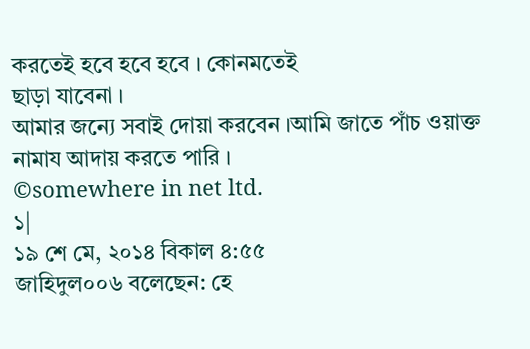করতেই হবে হবে হবে । কোনমতেই
ছাড়া যাবেনা ।
আমার জন্যে সবাই দোয়া করবেন ।আমি জাতে পাঁচ ওয়াক্ত নামায আদায় করতে পারি ।
©somewhere in net ltd.
১|
১৯ শে মে, ২০১৪ বিকাল ৪:৫৫
জাহিদুল০০৬ বলেছেন: হে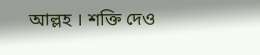আল্লহ । শক্তি দেও